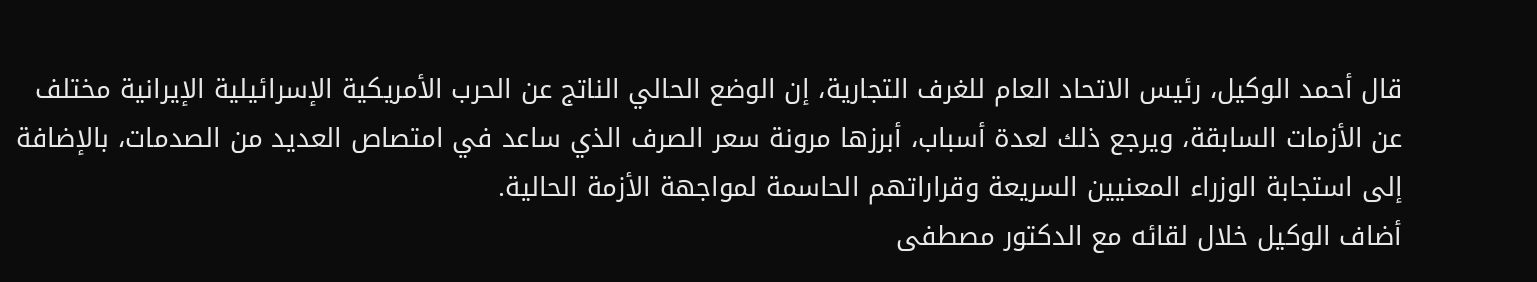قال أحمد الوكيل، رئيس الاتحاد العام للغرف التجارية، إن الوضع الحالي الناتج عن الحرب الأمريكية الإسرائيلية الإيرانية مختلف عن الأزمات السابقة، ويرجع ذلك لعدة أسباب، أبرزها مرونة سعر الصرف الذي ساعد في امتصاص العديد من الصدمات، بالإضافة إلى استجابة الوزراء المعنيين السريعة وقراراتهم الحاسمة لمواجهة الأزمة الحالية.
أضاف الوكيل خلال لقائه مع الدكتور مصطفى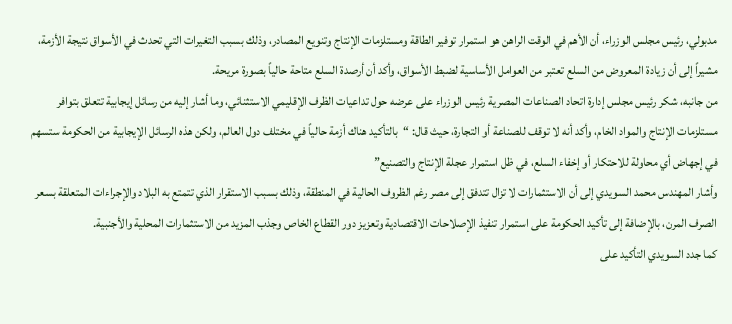مدبولي، رئيس مجلس الوزراء، أن الأهم في الوقت الراهن هو استمرار توفير الطاقة ومستلزمات الإنتاج وتنويع المصادر، وذلك بسبب التغيرات التي تحدث في الأسواق نتيجة الأزمة، مشيراً إلى أن زيادة المعروض من السلع تعتبر من العوامل الأساسية لضبط الأسواق، وأكد أن أرصدة السلع متاحة حالياً بصورة مريحة.
من جانبه، شكر رئيس مجلس إدارة اتحاد الصناعات المصرية رئيس الوزراء على عرضه حول تداعيات الظرف الإقليمي الاستثنائي، وما أشار إليه من رسائل إيجابية تتعلق بتوافر مستلزمات الإنتاج والمواد الخام، وأكد أنه لا توقف للصناعة أو التجارة، حيث قال: “بالتأكيد هناك أزمة حالياً في مختلف دول العالم، ولكن هذه الرسائل الإيجابية من الحكومة ستسهم في إجهاض أي محاولة للاحتكار أو إخفاء السلع، في ظل استمرار عجلة الإنتاج والتصنيع”
وأشار المهندس محمد السويدي إلى أن الاستثمارات لا تزال تتدفق إلى مصر رغم الظروف الحالية في المنطقة، وذلك بسبب الاستقرار الذي تتمتع به البلاد والإجراءات المتعلقة بسعر الصرف المرن، بالإضافة إلى تأكيد الحكومة على استمرار تنفيذ الإصلاحات الاقتصادية وتعزيز دور القطاع الخاص وجذب المزيد من الاستثمارات المحلية والأجنبية.
كما جدد السويدي التأكيد على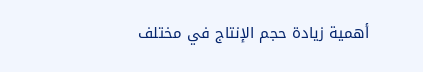أهمية زيادة حجم الإنتاج في مختلف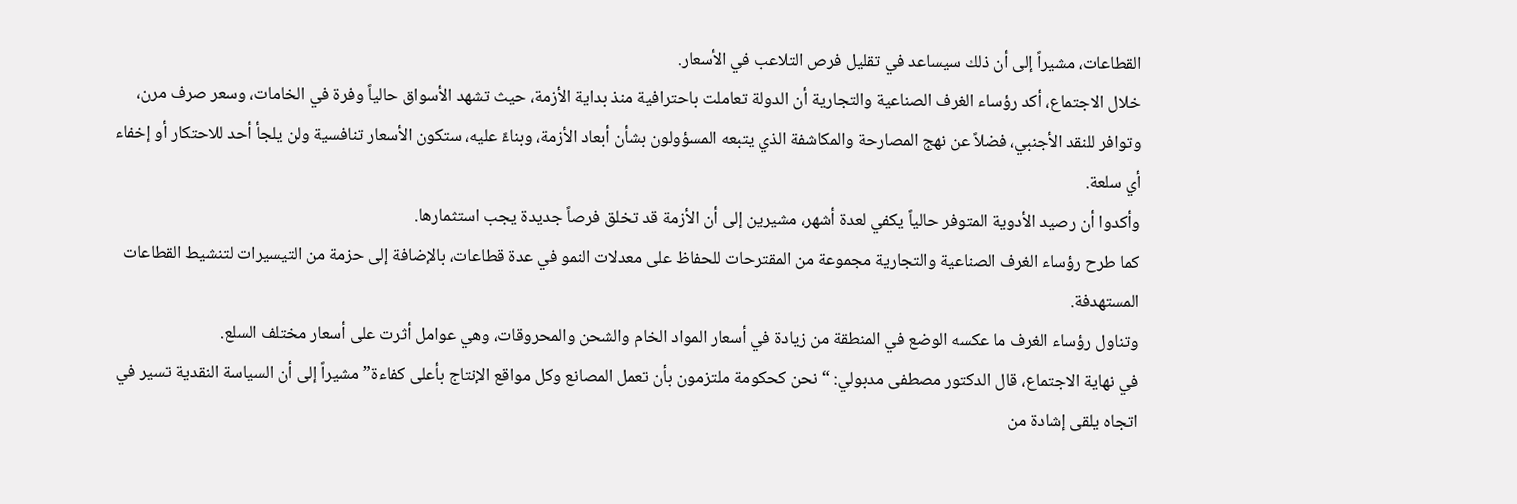القطاعات، مشيراً إلى أن ذلك سيساعد في تقليل فرص التلاعب في الأسعار.
خلال الاجتماع، أكد رؤساء الغرف الصناعية والتجارية أن الدولة تعاملت باحترافية منذ بداية الأزمة، حيث تشهد الأسواق حالياً وفرة في الخامات، وسعر صرف مرن، وتوافر للنقد الأجنبي، فضلاً عن نهج المصارحة والمكاشفة الذي يتبعه المسؤولون بشأن أبعاد الأزمة، وبناءً عليه، ستكون الأسعار تنافسية ولن يلجأ أحد للاحتكار أو إخفاء أي سلعة.
وأكدوا أن رصيد الأدوية المتوفر حالياً يكفي لعدة أشهر، مشيرين إلى أن الأزمة قد تخلق فرصاً جديدة يجب استثمارها.
كما طرح رؤساء الغرف الصناعية والتجارية مجموعة من المقترحات للحفاظ على معدلات النمو في عدة قطاعات، بالإضافة إلى حزمة من التيسيرات لتنشيط القطاعات المستهدفة.
وتناول رؤساء الغرف ما عكسه الوضع في المنطقة من زيادة في أسعار المواد الخام والشحن والمحروقات، وهي عوامل أثرت على أسعار مختلف السلع.
في نهاية الاجتماع، قال الدكتور مصطفى مدبولي: “نحن كحكومة ملتزمون بأن تعمل المصانع وكل مواقع الإنتاج بأعلى كفاءة” مشيراً إلى أن السياسة النقدية تسير في اتجاه يلقى إشادة من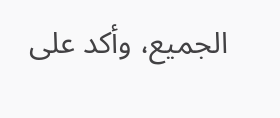الجميع، وأكد على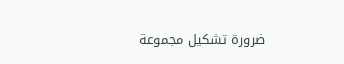ضرورة تشكيل مجموعة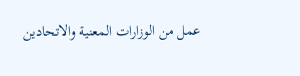عمل من الوزارات المعنية والاتحادين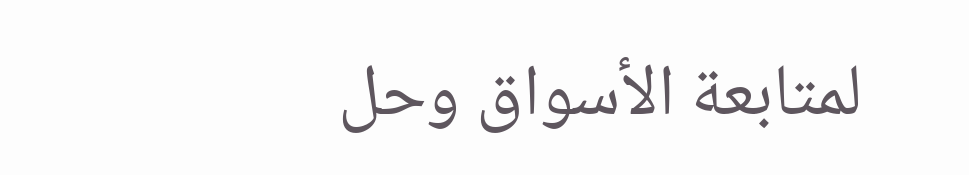لمتابعة الأسواق وحل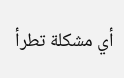أي مشكلة تطرأ